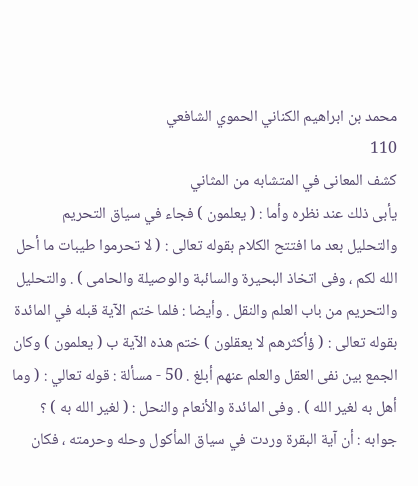محمد بن ابراهيم الكناني الحموي الشافعي
110
كشف المعانى في المتشابه من المثاني
يأبى ذلك عند نظره وأما : ( يعلمون ) فجاء في سياق التحريم والتحليل بعد ما افتتح الكلام بقوله تعالى : ( لا تحرموا طيبات ما أحل الله لكم ، وفى اتخاذ البحيرة والسائبة والوصيلة والحامى ) . والتحليل والتحريم من باب العلم والنقل . وأيضا : فلما ختم الآية قبله في المائدة بقوله تعالى : ( ؤأكثرهم لا يعقلون ) ختم هذه الآية ب ( يعلمون ) وكان الجمع بين نفى العقل والعلم عنهم أبلغ . 50 - مسألة : قوله تعالي : ( وما أهل به لغير الله ) . وفى المائدة والأنعام والنحل : ( لغير الله به ) ؟ جوابه : أن آية البقرة وردت في سياق المأكول وحله وحرمته ، فكان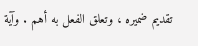تقديم ضميره ، وتعلق الفعل به أهم . وآية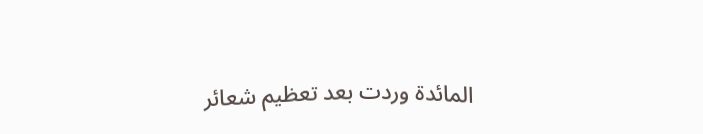المائدة وردت بعد تعظيم شعائر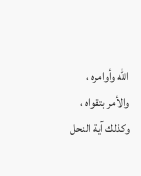الله وأوامره ، والأمر بتقواه ، وكذلك آية النحل